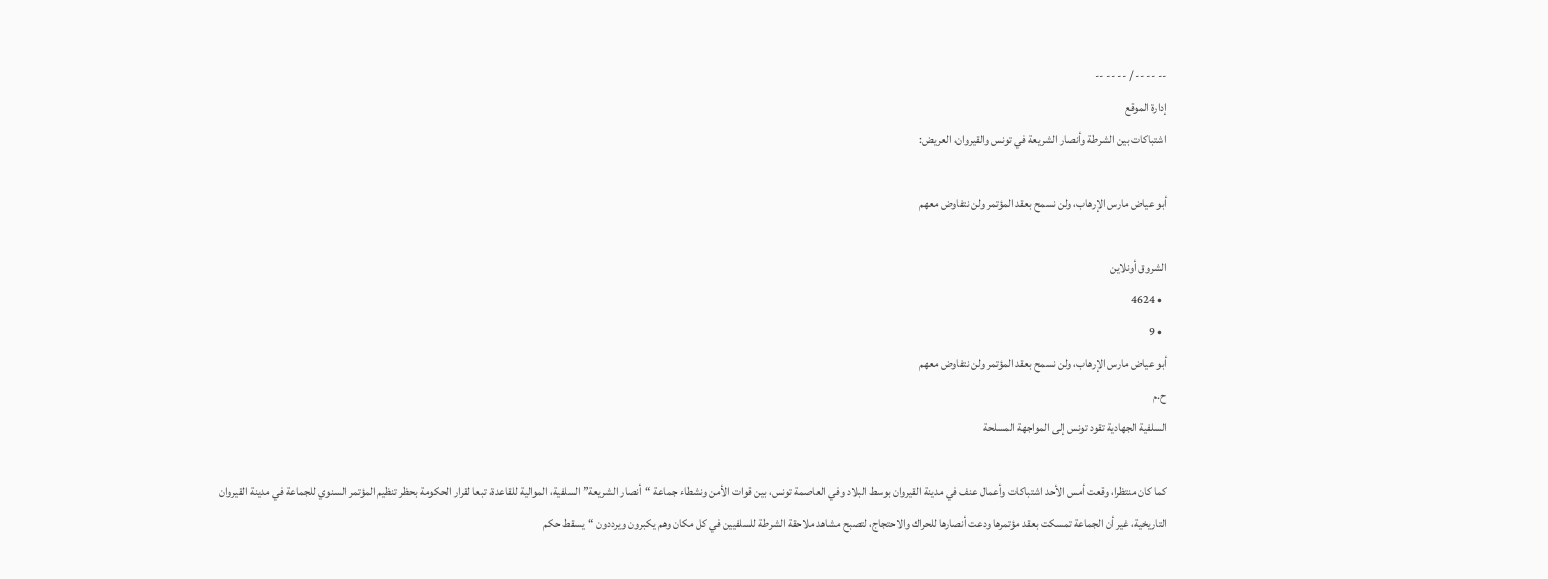-- -- -- / -- -- --
إدارة الموقع
اشتباكات بين الشرطة وأنصار الشريعة في تونس والقيروان، العريض:

أبو عياض مارس الإرهاب، ولن نسمح بعقد المؤتمر ولن نتفاوض معهم

الشروق أونلاين
  • 4624
  • 9
أبو عياض مارس الإرهاب، ولن نسمح بعقد المؤتمر ولن نتفاوض معهم
ح.م
السلفية الجهادية تقود تونس إلى المواجهة المسلحة

كما كان منتظرا، وقعت أمس الأحد اشتباكات وأعمال عنف في مدينة القيروان بوسط البلاد وفي العاصمة تونس، بين قوات الأمن ونشطاء جماعة “أنصار الشريعة” السلفية، الموالية للقاعدة، تبعا لقرار الحكومة بحظر تنظيم المؤتمر السنوي للجماعة في مدينة القيروان التاريخية، غير أن الجماعة تمسكت بعقد مؤتمرها ودعت أنصارها للحراك والاحتجاج، لتصبح مشاهد ملاحقة الشرطة للسلفيين في كل مكان وهم يكبرون ويرددون “يسقط حكم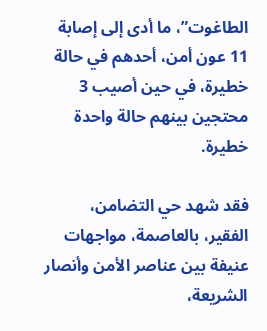الطاغوت”، ما أدى إلى إصابة 11 عون أمن، أحدهم في حالة خطيرة، في حين أصيب 3 محتجين بينهم حالة واحدة خطيرة.

فقد شهد حي التضامن، الفقير، بالعاصمة، مواجهات عنيفة بين عناصر الأمن وأنصار الشريعة،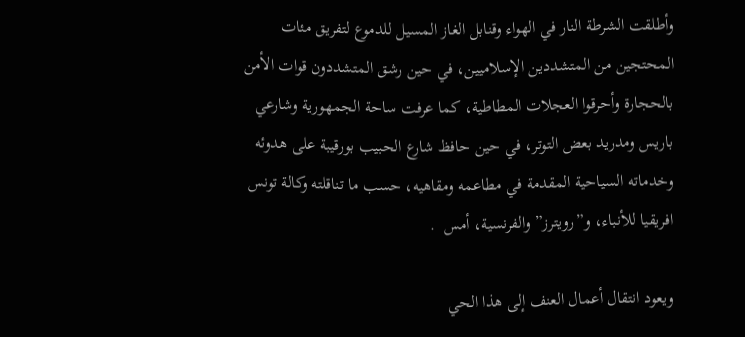وأطلقت الشرطة النار في الهواء وقنابل الغاز المسيل للدموع لتفريق مئات المحتجين من المتشددين الإسلاميين، في حين رشق المتشددون قوات الأمن بالحجارة وأحرقوا العجلات المطاطية، كما عرفت ساحة الجمهورية وشارعي باريس ومدريد بعض التوتر، في حين حافظ شارع الحبيب بورقيبة على هدوئه وخدماته السياحية المقدمة في مطاعمه ومقاهيه، حسب ما تناقلته وكالة تونس افريقيا للأنباء، و”رويترز” والفرنسية، أمس  .

ويعود انتقال أعمال العنف إلى هذا الحي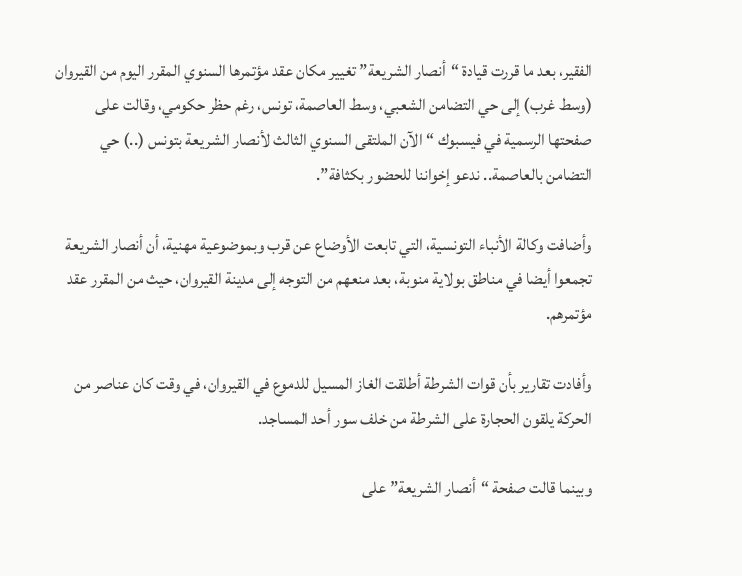الفقير، بعد ما قررت قيادة “أنصار الشريعة” تغيير مكان عقد مؤتمرها السنوي المقرر اليوم من القيروان (وسط غرب) إلى حي التضامن الشعبي، وسط العاصمة، تونس، رغم حظر حكومي، وقالت على صفحتها الرسمية في فيسبوك “الآن الملتقى السنوي الثالث لأنصار الشريعة بتونس (..) حي التضامن بالعاصمة.. ندعو إخواننا للحضور بكثافة”.

وأضافت وكالة الأنباء التونسية، التي تابعت الأوضاع عن قرب وبموضوعية مهنية، أن أنصار الشريعة تجمعوا أيضا في مناطق بولاية منوبة، بعد منعهم من التوجه إلى مدينة القيروان، حيث من المقرر عقد مؤتمرهم.

وأفادت تقارير بأن قوات الشرطة أطلقت الغاز المسيل للدموع في القيروان، في وقت كان عناصر من الحركة يلقون الحجارة على الشرطة من خلف سور أحد المساجد.

وبينما قالت صفحة “أنصار الشريعة” على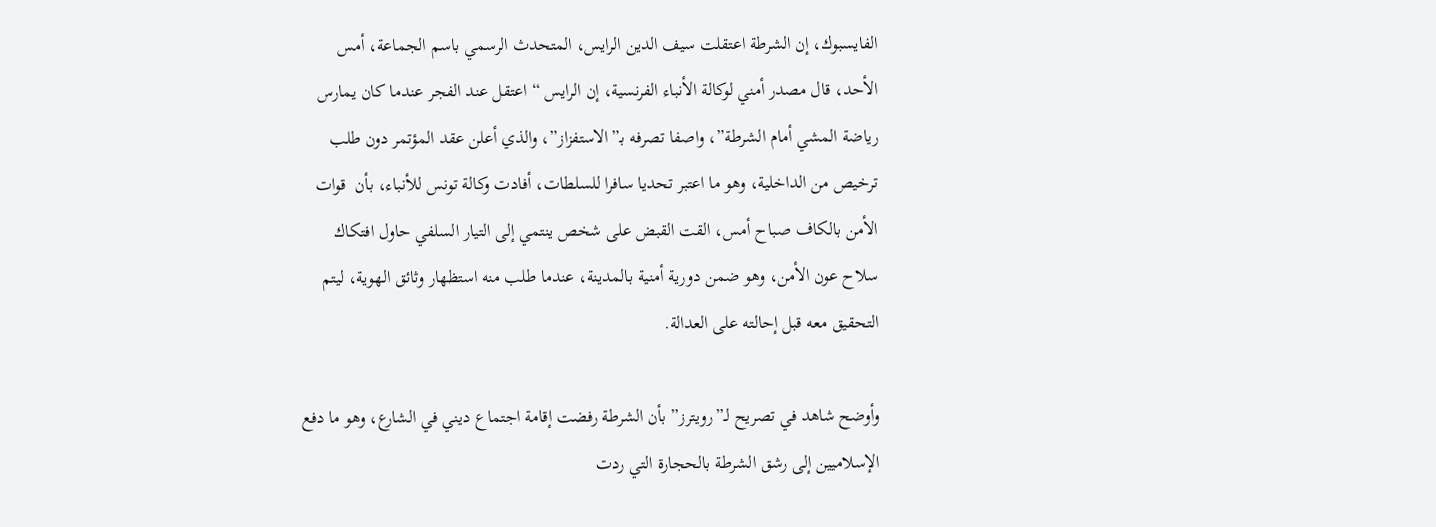الفايسبوك، إن الشرطة اعتقلت سيف الدين الرايس، المتحدث الرسمي باسم الجماعة، أمس الأحد، قال مصدر أمني لوكالة الأنباء الفرنسية، إن الرايس “اعتقل عند الفجر عندما كان يمارس رياضة المشي أمام الشرطة”، واصفا تصرفه بـ”الاستفزاز”، والذي أعلن عقد المؤتمر دون طلب ترخيص من الداخلية، وهو ما اعتبر تحديا سافرا للسلطات، أفادت وكالة تونس للأنباء، بأن  قوات الأمن بالكاف صباح أمس، القت القبض على شخص ينتمي إلى التيار السلفي حاول افتكاك سلاح عون الأمن، وهو ضمن دورية أمنية بالمدينة، عندما طلب منه استظهار وثائق الهوية، ليتم التحقيق معه قبل إحالته على العدالة.

وأوضح شاهد في تصريح لـ”رويترز” بأن الشرطة رفضت إقامة اجتماع ديني في الشارع، وهو ما دفع الإسلاميين إلى رشق الشرطة بالحجارة التي ردت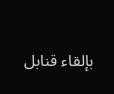بإلقاء قنابل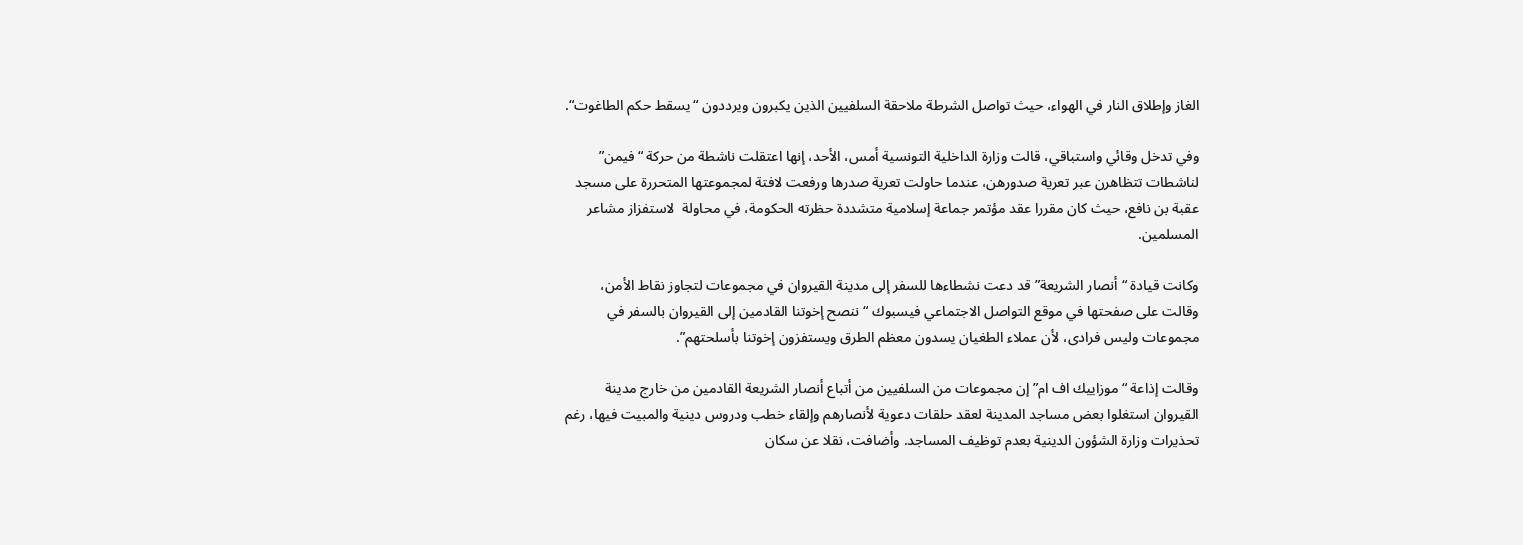الغاز وإطلاق النار في الهواء، حيث تواصل الشرطة ملاحقة السلفيين الذين يكبرون ويرددون “يسقط حكم الطاغوت“.

وفي تدخل وقائي واستباقي، قالت وزارة الداخلية التونسية أمس، الأحد، إنها اعتقلت ناشطة من حركة “فيمن” لناشطات تتظاهرن عبر تعرية صدورهن، عندما حاولت تعرية صدرها ورفعت لافتة لمجموعتها المتحررة على مسجد عقبة بن نافع، حيث كان مقررا عقد مؤتمر جماعة إسلامية متشددة حظرته الحكومة، في محاولة  لاستفزاز مشاعر المسلمين.

وكانت قيادة “أنصار الشريعة” قد دعت نشطاءها للسفر إلى مدينة القيروان في مجموعات لتجاوز نقاط الأمن، وقالت على صفحتها في موقع التواصل الاجتماعي فيسبوك “ننصح إخوتنا القادمين إلى القيروان بالسفر في مجموعات وليس فرادى، لأن عملاء الطغيان يسدون معظم الطرق ويستفزون إخوتنا بأسلحتهم”.

وقالت إذاعة “موزاييك اف ام” إن مجموعات من السلفيين من أتباع أنصار الشريعة القادمين من خارج مدينة القيروان استغلوا بعض مساجد المدينة لعقد حلقات دعوية لأنصارهم وإلقاء خطب ودروس دينية والمبيت فيها، رغم تحذيرات وزارة الشؤون الدينية بعدم توظيف المساجد. وأضافت، نقلا عن سكان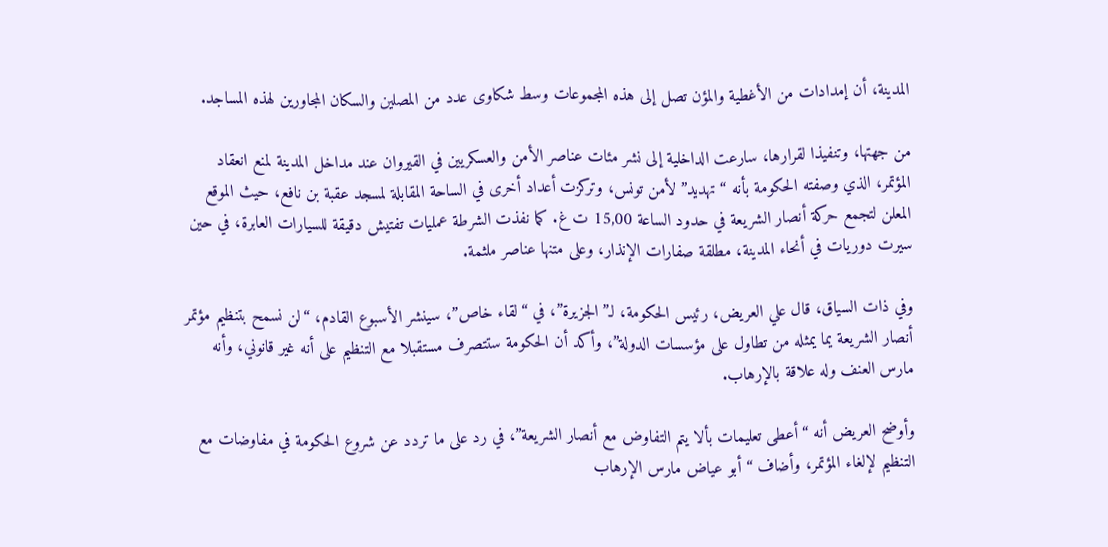المدينة، أن إمدادات من الأغطية والمؤن تصل إلى هذه المجموعات وسط شكاوى عدد من المصلين والسكان المجاورين لهذه المساجد.

من جهتها، وتنفيذا لقرارها، سارعت الداخلية إلى نشر مئات عناصر الأمن والعسكريين في القيروان عند مداخل المدينة لمنع انعقاد المؤتمر، الذي وصفته الحكومة بأنه “تهديد” لأمن تونس، وتركزت أعداد أخرى في الساحة المقابلة لمسجد عقبة بن نافع، حيث الموقع المعلن لتجمع حركة أنصار الشريعة في حدود الساعة 15,00 ت غ. كما نفذت الشرطة عمليات تفتيش دقيقة للسيارات العابرة، في حين سيرت دوريات في أنحاء المدينة، مطلقة صفارات الإنذار، وعلى متنها عناصر ملثمة.

وفي ذات السياق، قال علي العريض، رئيس الحكومة، لـ”الجزيرة”، في “لقاء خاص”، سينشر الأسبوع القادم، “لن نسمح بتنظيم مؤتمر أنصار الشريعة يما يمثله من تطاول على مؤسسات الدولة”، وأكد أن الحكومة ستتصرف مستقبلا مع التنظيم على أنه غير قانوني، وأنه مارس العنف وله علاقة بالإرهاب.

وأوضح العريض أنه “أعطى تعليمات بألا يتم التفاوض مع أنصار الشريعة”، في رد على ما تردد عن شروع الحكومة في مفاوضات مع التنظيم لإلغاء المؤتمر، وأضاف “أبو عياض مارس الإرهاب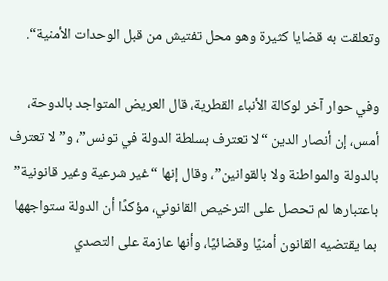وتعلقت به قضايا كثيرة وهو محل تفتيش من قبل الوحدات الأمنية“.

وفي حوار آخر لوكالة الأنباء القطرية، قال العريض المتواجد بالدوحة، أمس، إن أنصار الدين “لا تعترف بسلطة الدولة في تونس”، و”لا تعترف بالدولة والمواطنة ولا بالقوانين”، وقال إنها “غير شرعية وغير قانونية” باعتبارها لم تحصل على الترخيص القانوني، مؤكدًا أن الدولة ستواجهها بما يقتضيه القانون أمنيًا وقضائيًا، وأنها عازمة على التصدي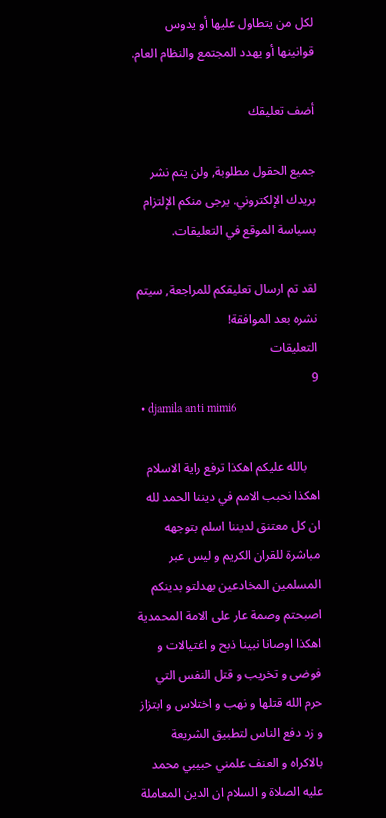لكل من يتطاول عليها أو يدوس قوانينها أو يهدد المجتمع والنظام العام.

أضف تعليقك

جميع الحقول مطلوبة, ولن يتم نشر بريدك الإلكتروني. يرجى منكم الإلتزام بسياسة الموقع في التعليقات.

لقد تم ارسال تعليقكم للمراجعة, سيتم نشره بعد الموافقة!
التعليقات
9
  • djamila anti mimi6

    بالله عليكم اهكذا ترفع راية الاسلام اهكذا نحبب الامم في ديننا الحمد لله ان كل معتنق لديننا اسلم بتوجهه مباشرة للقران الكريم و ليس عبر المسلمين المخادعين بهدلتو بدينكم اصبحتم وصمة عار على الامة المحمدية اهكذا اوصانا نبينا ذبح و اغتيالات و فوضى و تخريب و قتل النفس التي حرم الله قتلها و نهب و اختلاس و ابتزاز و زد دفع الناس لتطبيق الشريعة بالاكراه و العنف علمني حبيبي محمد عليه الصلاة و السلام ان الدين المعاملة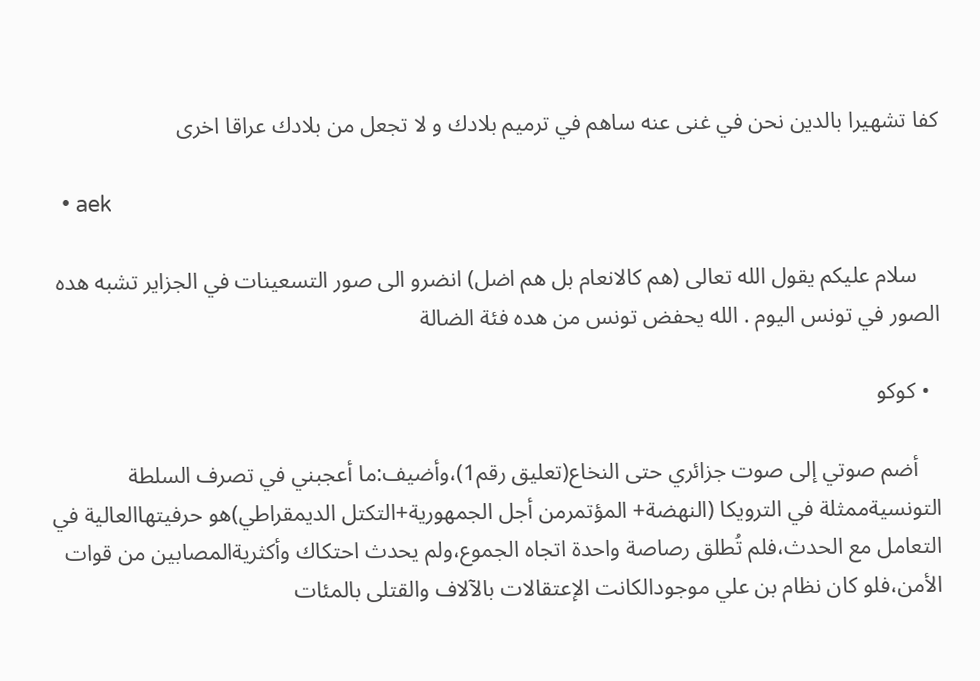كفا تشهيرا بالدين نحن في غنى عنه ساهم في ترميم بلادك و لا تجعل من بلادك عراقا اخرى

  • aek

    سلام عليكم يقول الله تعالى (هم كالانعام بل هم اضل) انضرو الى صور التسعينات في الجزاير تشبه هده الصور في تونس اليوم . الله يحفض تونس من هده فئة الضالة

  • كوكو

    أضم صوتي إلى صوت جزائري حتى النخاع(تعليق رقم1)،وأضيف:ما أعجبني في تصرف السلطة التونسيةممثلة في الترويكا (النهضة+ المؤتمرمن أجل الجمهورية+التكتل الديمقراطي)هو حرفيتهاالعالية في التعامل مع الحدث،فلم تُطلق رصاصة واحدة اتجاه الجموع،ولم يحدث احتكاك وأكثريةالمصابين من قوات الأمن،فلو كان نظام بن علي موجودالكانت الإعتقالات بالآلاف والقتلى بالمئات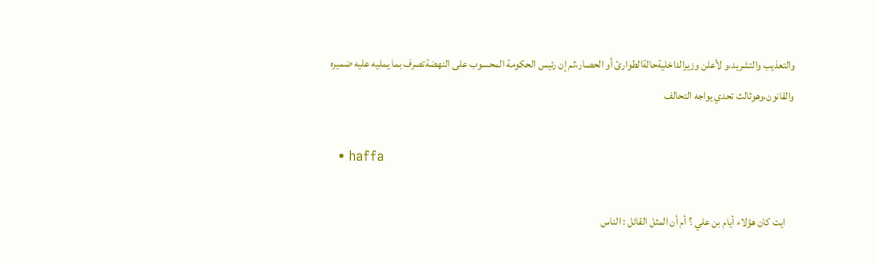والتعذيب والتشريد،و لأعلن وزيرالداخليةحالةالطوارئ أو الحصار،ثم إن رئيس الحكومة المحسوب على النهضةتصرف بما يمليه عليه ضميره والقانون،وهوثالث تحدي يواجه التحالف

  • haffa

    ايت كان هؤلاء أيام بن علي ؟ أم أن المثل القائل : الناس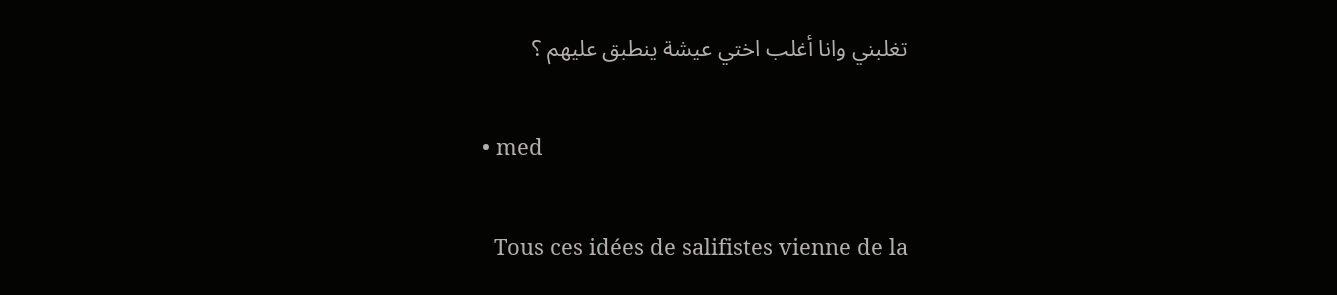تغلبني وانا أغلب اختي عيشة ينطبق عليهم ؟

  • med

    Tous ces idées de salifistes vienne de la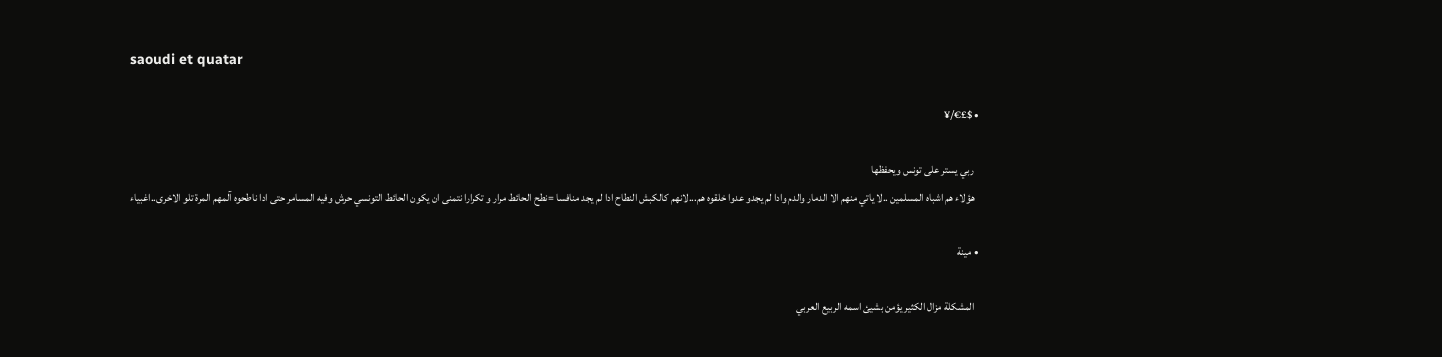saoudi et quatar

  • $£€/¥

    ربي يستر على تونس ويحفظها
    هؤلاء هم اشباه المسلمين ..لا ياتي منهم الا الدمار والدم وادا لم يجدو عدوا خلقوه هم...لانهم كالكبش النطاح ادا لم يجد منافسا =نطح الحائط مرار و تكرارا نتمنى ان يكون الحائط التونسي حرش وفيه المسامر حتى ادا ناطحوه آلمهم المرة تلو الاخرى..اغبياء

  • مينة

    المشكلة مزال الكثير يؤمن بشيئ اسمه الربيع العربي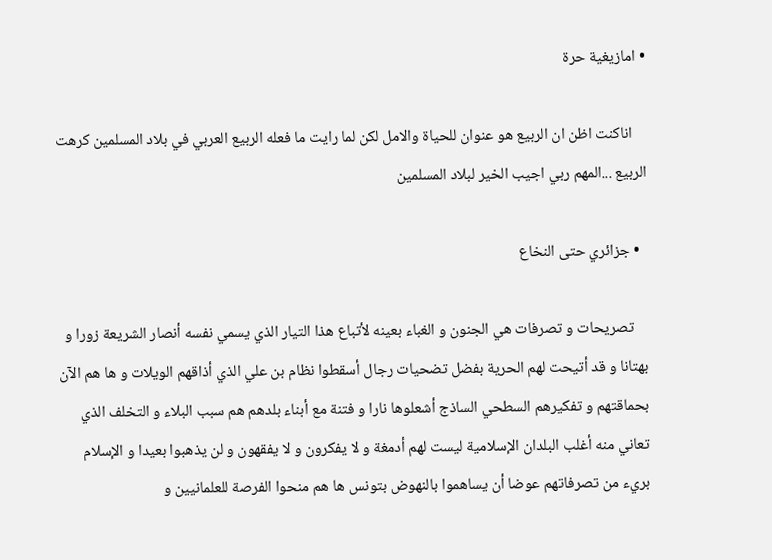• امازيغية حرة

    اناكنت اظن ان الربيع هو عنوان للحياة والامل لكن لما رايت ما فعله الربيع العربي في بلاد المسلمين كرهت الربيع ...المهم ربي اجيب الخير لبلاد المسلمين

  • جزائري حتى النخاع

    تصريحات و تصرفات هي الجنون و الغباء بعينه لأتباع هذا التيار الذي يسمي نفسه أنصار الشريعة زورا و بهتانا و قد أتيحت لهم الحرية بفضل تضحيات رجال أسقطوا نظام بن علي الذي أذاقهم الويلات و ها هم الآن بحماقتهم و تفكيرهم السطحي الساذج أشعلوها نارا و فتنة مع أبناء بلدهم هم سبب البلاء و التخلف الذي تعاني منه أغلب البلدان الإسلامية ليست لهم أدمغة و لا يفكرون و لا يفقهون و لن يذهبوا بعيدا و الإسلام بريء من تصرفاتهم عوضا أن يساهموا بالنهوض بتونس ها هم منحوا الفرصة للعلمانيين و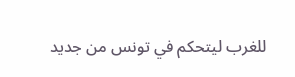للغرب ليتحكم في تونس من جديد